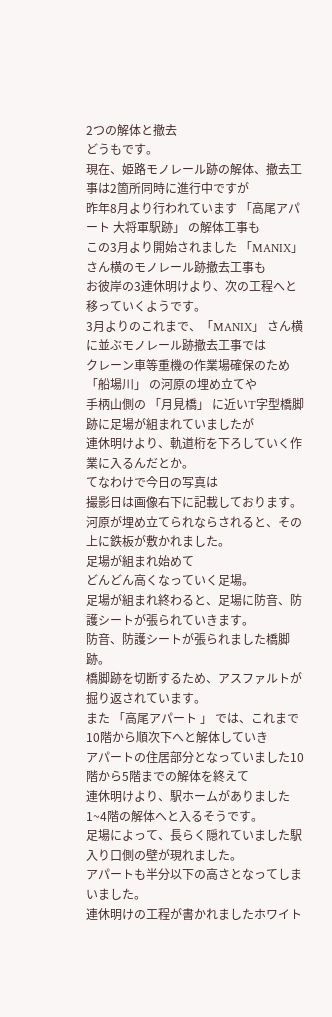2つの解体と撤去
どうもです。
現在、姫路モノレール跡の解体、撤去工事は2箇所同時に進行中ですが
昨年8月より行われています 「高尾アパート 大将軍駅跡」 の解体工事も
この3月より開始されました 「MANIX」 さん横のモノレール跡撤去工事も
お彼岸の3連休明けより、次の工程へと移っていくようです。
3月よりのこれまで、「MANIX」 さん横に並ぶモノレール跡撤去工事では
クレーン車等重機の作業場確保のため 「船場川」 の河原の埋め立てや
手柄山側の 「月見橋」 に近いT字型橋脚跡に足場が組まれていましたが
連休明けより、軌道桁を下ろしていく作業に入るんだとか。
てなわけで今日の写真は
撮影日は画像右下に記載しております。
河原が埋め立てられならされると、その上に鉄板が敷かれました。
足場が組まれ始めて
どんどん高くなっていく足場。
足場が組まれ終わると、足場に防音、防護シートが張られていきます。
防音、防護シートが張られました橋脚跡。
橋脚跡を切断するため、アスファルトが掘り返されています。
また 「高尾アパート 」 では、これまで10階から順次下へと解体していき
アパートの住居部分となっていました10階から5階までの解体を終えて
連休明けより、駅ホームがありました1~4階の解体へと入るそうです。
足場によって、長らく隠れていました駅入り口側の壁が現れました。
アパートも半分以下の高さとなってしまいました。
連休明けの工程が書かれましたホワイト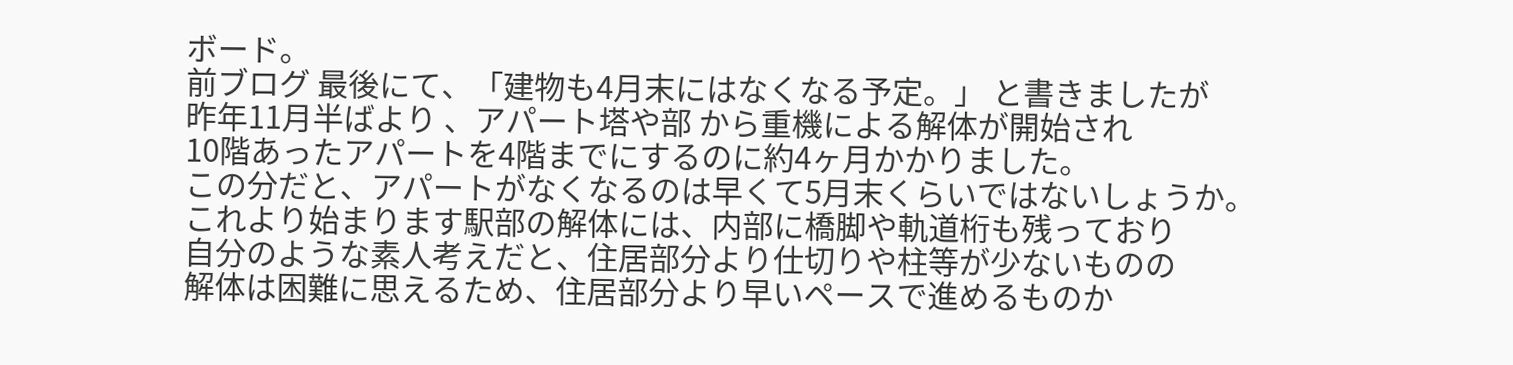ボード。
前ブログ 最後にて、「建物も4月末にはなくなる予定。」 と書きましたが
昨年11月半ばより 、アパート塔や部 から重機による解体が開始され
10階あったアパートを4階までにするのに約4ヶ月かかりました。
この分だと、アパートがなくなるのは早くて5月末くらいではないしょうか。
これより始まります駅部の解体には、内部に橋脚や軌道桁も残っており
自分のような素人考えだと、住居部分より仕切りや柱等が少ないものの
解体は困難に思えるため、住居部分より早いペースで進めるものか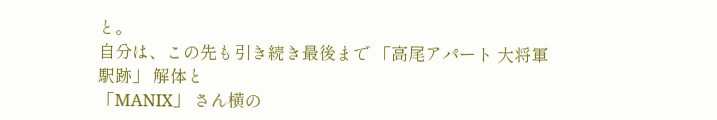と。
自分は、この先も引き続き最後まで 「高尾アパート 大将軍駅跡」 解体と
「MANIX」 さん横の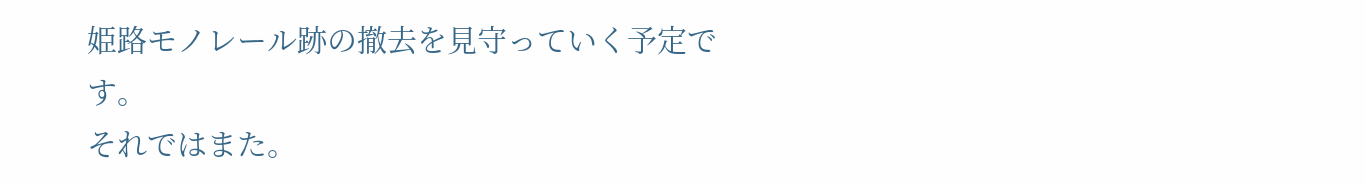姫路モノレール跡の撤去を見守っていく予定です。
それではまた。